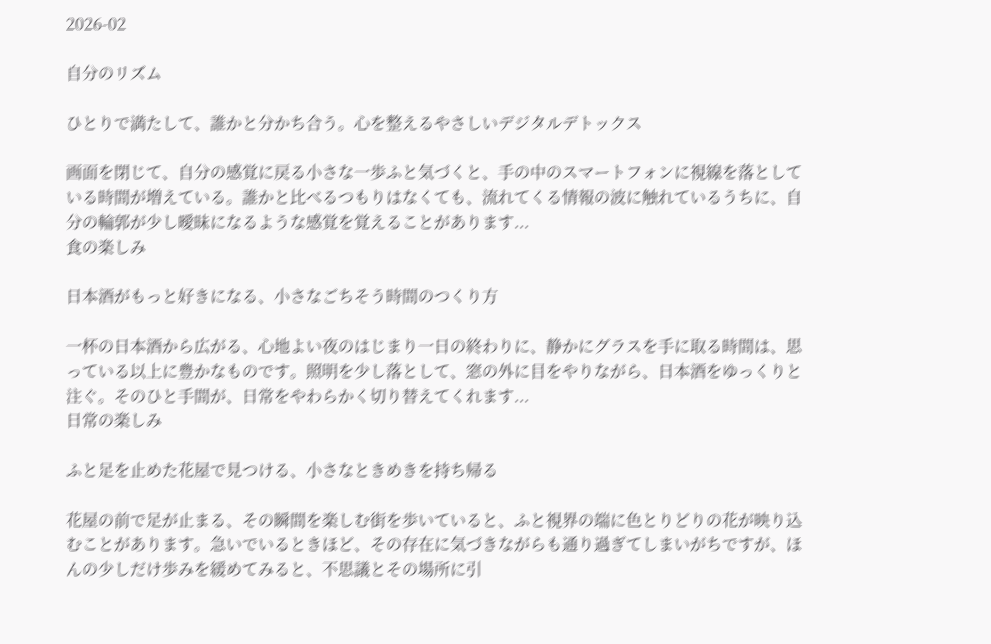2026-02

自分のリズム

ひとりで満たして、誰かと分かち合う。心を整えるやさしいデジタルデトックス

画面を閉じて、自分の感覚に戻る小さな一歩ふと気づくと、手の中のスマートフォンに視線を落としている時間が増えている。誰かと比べるつもりはなくても、流れてくる情報の波に触れているうちに、自分の輪郭が少し曖昧になるような感覚を覚えることがあります...
食の楽しみ

日本酒がもっと好きになる、小さなごちそう時間のつくり方

一杯の日本酒から広がる、心地よい夜のはじまり一日の終わりに、静かにグラスを手に取る時間は、思っている以上に豊かなものです。照明を少し落として、窓の外に目をやりながら、日本酒をゆっくりと注ぐ。そのひと手間が、日常をやわらかく切り替えてくれます...
日常の楽しみ

ふと足を止めた花屋で見つける、小さなときめきを持ち帰る

花屋の前で足が止まる、その瞬間を楽しむ街を歩いていると、ふと視界の端に色とりどりの花が映り込むことがあります。急いでいるときほど、その存在に気づきながらも通り過ぎてしまいがちですが、ほんの少しだけ歩みを緩めてみると、不思議とその場所に引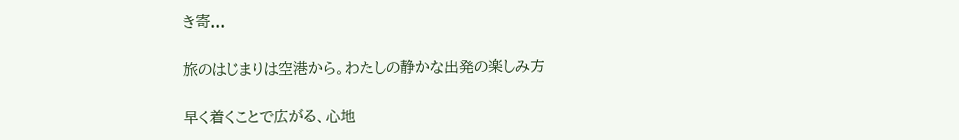き寄...

旅のはじまりは空港から。わたしの静かな出発の楽しみ方

早く着くことで広がる、心地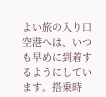よい旅の入り口空港へは、いつも早めに到着するようにしています。搭乗時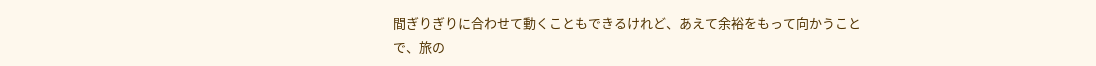間ぎりぎりに合わせて動くこともできるけれど、あえて余裕をもって向かうことで、旅の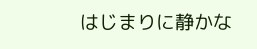はじまりに静かな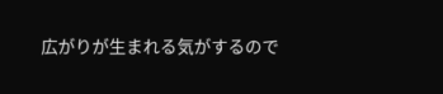広がりが生まれる気がするので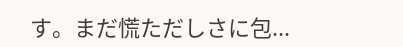す。まだ慌ただしさに包...